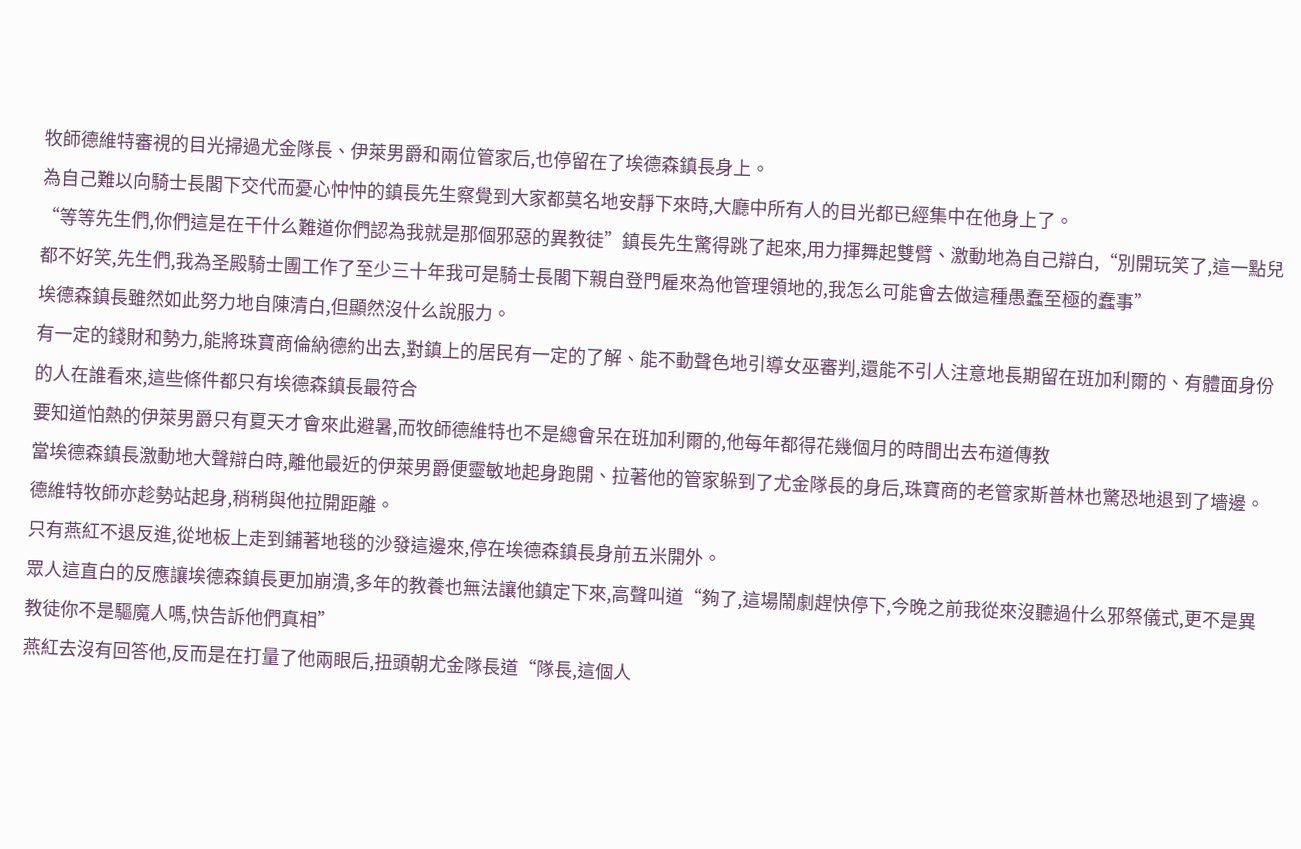牧師德維特審視的目光掃過尤金隊長、伊萊男爵和兩位管家后,也停留在了埃德森鎮長身上。
為自己難以向騎士長閣下交代而憂心忡忡的鎮長先生察覺到大家都莫名地安靜下來時,大廳中所有人的目光都已經集中在他身上了。
“等等先生們,你們這是在干什么難道你們認為我就是那個邪惡的異教徒”鎮長先生驚得跳了起來,用力揮舞起雙臂、激動地為自己辯白,“別開玩笑了,這一點兒都不好笑,先生們,我為圣殿騎士團工作了至少三十年我可是騎士長閣下親自登門雇來為他管理領地的,我怎么可能會去做這種愚蠢至極的蠢事”
埃德森鎮長雖然如此努力地自陳清白,但顯然沒什么說服力。
有一定的錢財和勢力,能將珠寶商倫納德約出去,對鎮上的居民有一定的了解、能不動聲色地引導女巫審判,還能不引人注意地長期留在班加利爾的、有體面身份的人在誰看來,這些條件都只有埃德森鎮長最符合
要知道怕熱的伊萊男爵只有夏天才會來此避暑,而牧師德維特也不是總會呆在班加利爾的,他每年都得花幾個月的時間出去布道傳教
當埃德森鎮長激動地大聲辯白時,離他最近的伊萊男爵便靈敏地起身跑開、拉著他的管家躲到了尤金隊長的身后,珠寶商的老管家斯普林也驚恐地退到了墻邊。
德維特牧師亦趁勢站起身,稍稍與他拉開距離。
只有燕紅不退反進,從地板上走到鋪著地毯的沙發這邊來,停在埃德森鎮長身前五米開外。
眾人這直白的反應讓埃德森鎮長更加崩潰,多年的教養也無法讓他鎮定下來,高聲叫道“夠了,這場鬧劇趕快停下,今晚之前我從來沒聽過什么邪祭儀式,更不是異教徒你不是驅魔人嗎,快告訴他們真相”
燕紅去沒有回答他,反而是在打量了他兩眼后,扭頭朝尤金隊長道“隊長,這個人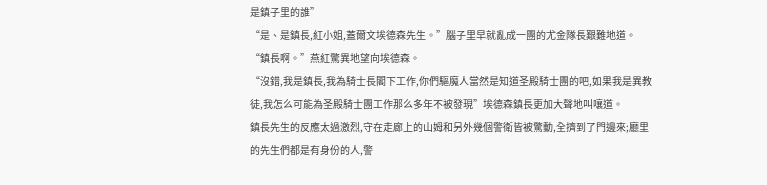是鎮子里的誰”
“是、是鎮長,紅小姐,蓋爾文埃德森先生。”腦子里早就亂成一團的尤金隊長艱難地道。
“鎮長啊。”燕紅驚異地望向埃德森。
“沒錯,我是鎮長,我為騎士長閣下工作,你們驅魔人當然是知道圣殿騎士團的吧,如果我是異教徒,我怎么可能為圣殿騎士團工作那么多年不被發現”埃德森鎮長更加大聲地叫嚷道。
鎮長先生的反應太過激烈,守在走廊上的山姆和另外幾個警衛皆被驚動,全擠到了門邊來;廳里的先生們都是有身份的人,警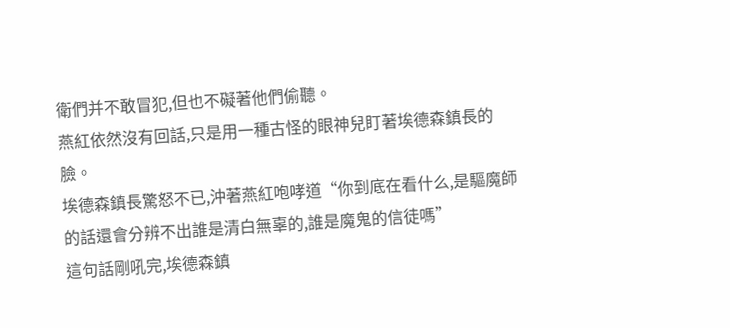衛們并不敢冒犯,但也不礙著他們偷聽。
燕紅依然沒有回話,只是用一種古怪的眼神兒盯著埃德森鎮長的臉。
埃德森鎮長驚怒不已,沖著燕紅咆哮道“你到底在看什么,是驅魔師的話還會分辨不出誰是清白無辜的,誰是魔鬼的信徒嗎”
這句話剛吼完,埃德森鎮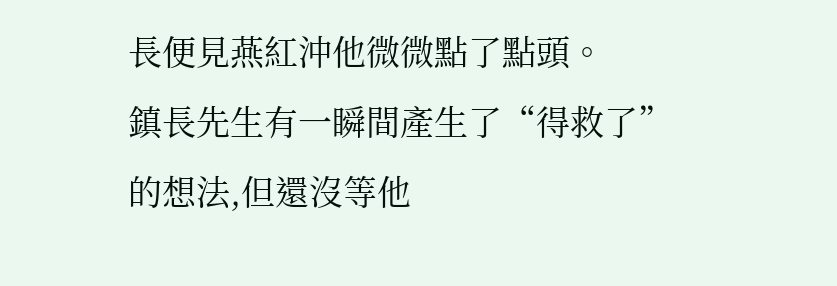長便見燕紅沖他微微點了點頭。
鎮長先生有一瞬間產生了“得救了”的想法,但還沒等他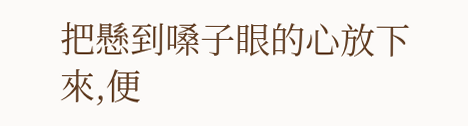把懸到嗓子眼的心放下來,便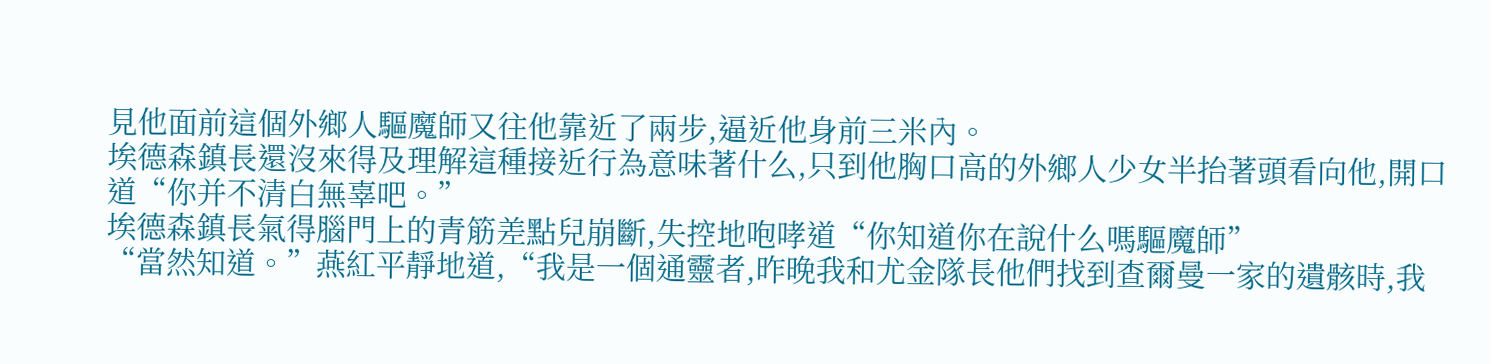見他面前這個外鄉人驅魔師又往他靠近了兩步,逼近他身前三米內。
埃德森鎮長還沒來得及理解這種接近行為意味著什么,只到他胸口高的外鄉人少女半抬著頭看向他,開口道“你并不清白無辜吧。”
埃德森鎮長氣得腦門上的青筋差點兒崩斷,失控地咆哮道“你知道你在說什么嗎驅魔師”
“當然知道。”燕紅平靜地道,“我是一個通靈者,昨晚我和尤金隊長他們找到查爾曼一家的遺骸時,我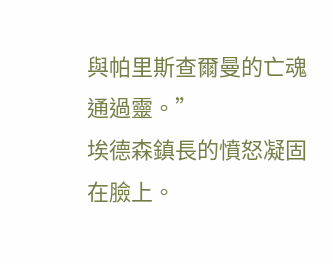與帕里斯查爾曼的亡魂通過靈。”
埃德森鎮長的憤怒凝固在臉上。